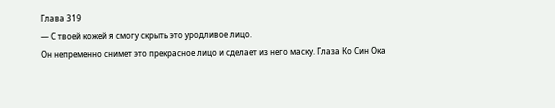Глава 319
— С твоей кожей я смогу скрыть это уродливое лицо.
Он непременно снимет это прекрасное лицо и сделает из него маску. Глаза Ко Син Ока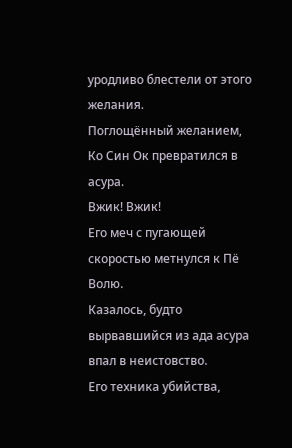уродливо блестели от этого желания.
Поглощённый желанием, Ко Син Ок превратился в асура.
Вжик! Вжик!
Его меч с пугающей скоростью метнулся к Пё Волю.
Казалось, будто вырвавшийся из ада асура впал в неистовство.
Его техника убийства,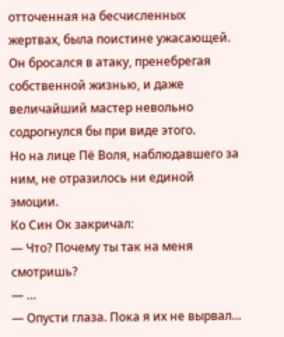отточенная на бесчисленных жертвах, была поистине ужасающей.
Он бросался в атаку, пренебрегая собственной жизнью, и даже величайший мастер невольно содрогнулся бы при виде этого.
Но на лице Пё Воля, наблюдавшего за ним, не отразилось ни единой эмоции.
Ко Син Ок закричал:
— Что? Почему ты так на меня смотришь?
— …
— Опусти глаза. Пока я их не вырвал…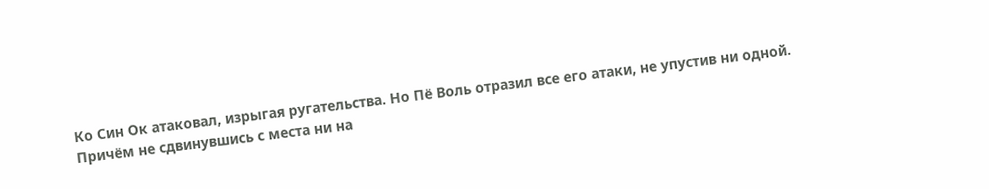Ко Син Ок атаковал, изрыгая ругательства. Но Пё Воль отразил все его атаки, не упустив ни одной.
Причём не сдвинувшись с места ни на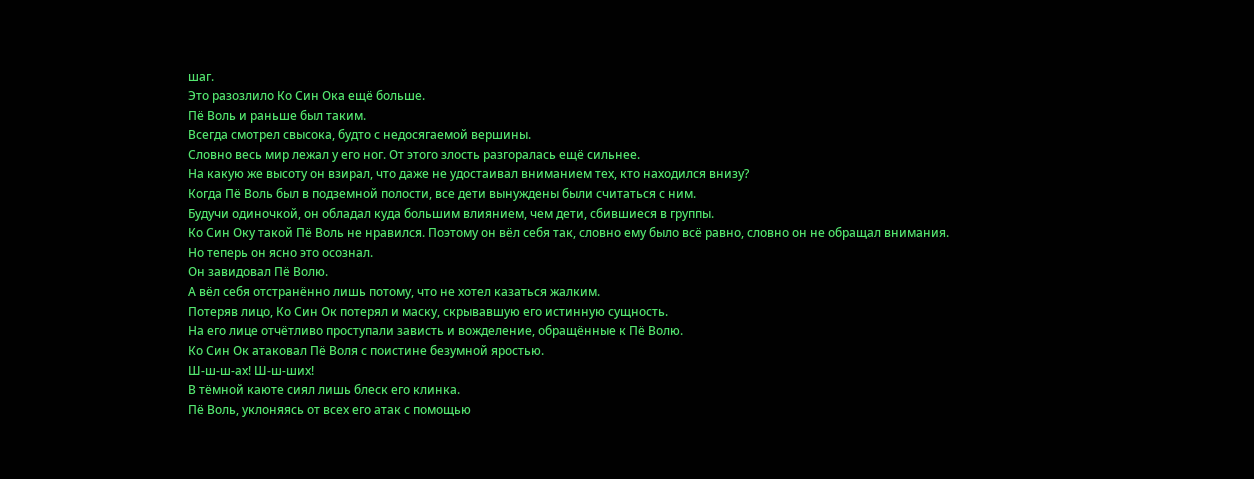шаг.
Это разозлило Ко Син Ока ещё больше.
Пё Воль и раньше был таким.
Всегда смотрел свысока, будто с недосягаемой вершины.
Словно весь мир лежал у его ног. От этого злость разгоралась ещё сильнее.
На какую же высоту он взирал, что даже не удостаивал вниманием тех, кто находился внизу?
Когда Пё Воль был в подземной полости, все дети вынуждены были считаться с ним.
Будучи одиночкой, он обладал куда большим влиянием, чем дети, сбившиеся в группы.
Ко Син Оку такой Пё Воль не нравился. Поэтому он вёл себя так, словно ему было всё равно, словно он не обращал внимания.
Но теперь он ясно это осознал.
Он завидовал Пё Волю.
А вёл себя отстранённо лишь потому, что не хотел казаться жалким.
Потеряв лицо, Ко Син Ок потерял и маску, скрывавшую его истинную сущность.
На его лице отчётливо проступали зависть и вожделение, обращённые к Пё Волю.
Ко Син Ок атаковал Пё Воля с поистине безумной яростью.
Ш-ш-ш-ах! Ш-ш-ших!
В тёмной каюте сиял лишь блеск его клинка.
Пё Воль, уклоняясь от всех его атак с помощью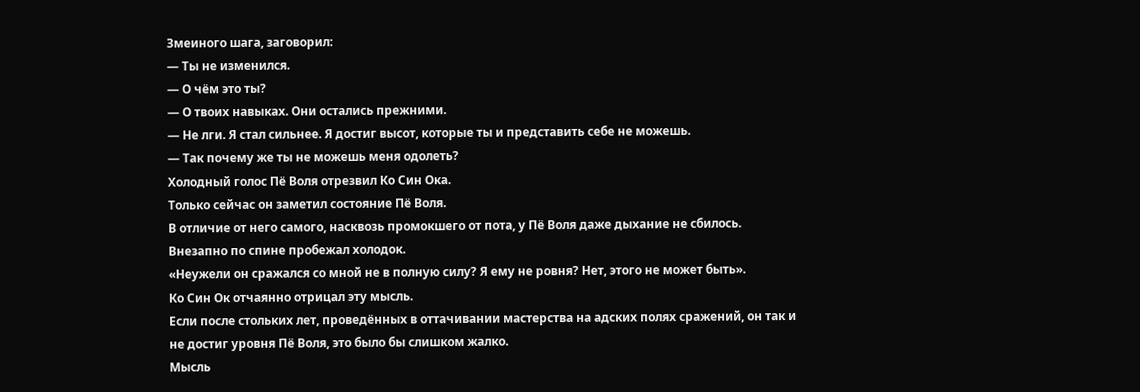Змеиного шага, заговорил:
— Ты не изменился.
— О чём это ты?
— О твоих навыках. Они остались прежними.
— Не лги. Я стал сильнее. Я достиг высот, которые ты и представить себе не можешь.
— Так почему же ты не можешь меня одолеть?
Холодный голос Пё Воля отрезвил Ко Син Ока.
Только сейчас он заметил состояние Пё Воля.
В отличие от него самого, насквозь промокшего от пота, у Пё Воля даже дыхание не сбилось.
Внезапно по спине пробежал холодок.
«Неужели он сражался со мной не в полную силу? Я ему не ровня? Нет, этого не может быть».
Ко Син Ок отчаянно отрицал эту мысль.
Если после стольких лет, проведённых в оттачивании мастерства на адских полях сражений, он так и не достиг уровня Пё Воля, это было бы слишком жалко.
Мысль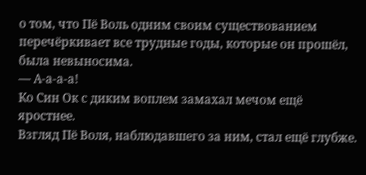о том, что Пё Воль одним своим существованием перечёркивает все трудные годы, которые он прошёл, была невыносима.
— А-а-а-а!
Ко Син Ок с диким воплем замахал мечом ещё яростнее.
Взгляд Пё Воля, наблюдавшего за ним, стал ещё глубже.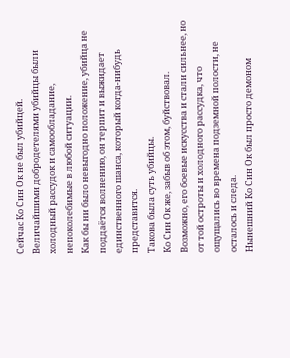Сейчас Ко Син Ок не был убийцей.
Величайшими добродетелями убийцы были холодный рассудок и самообладание, непоколебимые в любой ситуации.
Как бы ни было невыгодно положение, убийца не поддаётся волнению, он терпит и выжидает единственного шанса, который когда-нибудь представится.
Такова была суть убийцы.
Ко Син Ок же, забыв об этом, буйствовал.
Возможно, его боевые искусства и стали сильнее, но от той остроты и холодного рассудка, что ощущались во времена подземной полости, не осталось и следа.
Нынешний Ко Син Ок был просто демоном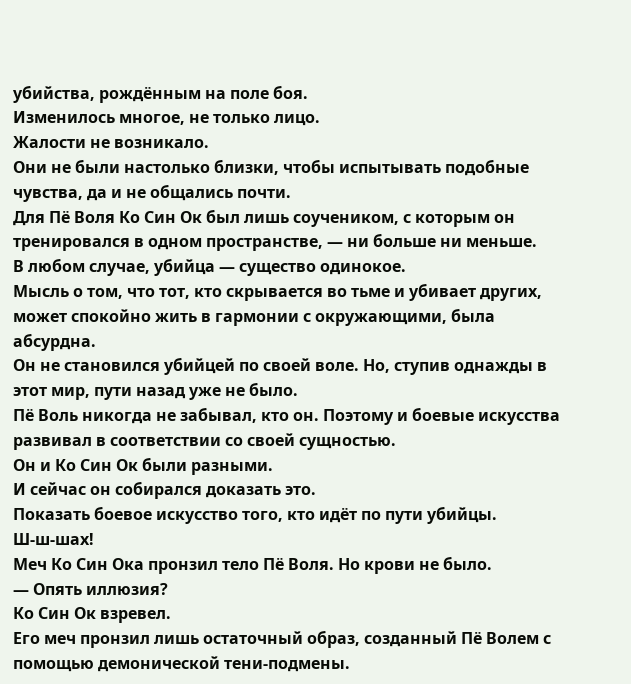убийства, рождённым на поле боя.
Изменилось многое, не только лицо.
Жалости не возникало.
Они не были настолько близки, чтобы испытывать подобные чувства, да и не общались почти.
Для Пё Воля Ко Син Ок был лишь соучеником, с которым он тренировался в одном пространстве, — ни больше ни меньше.
В любом случае, убийца — существо одинокое.
Мысль о том, что тот, кто скрывается во тьме и убивает других, может спокойно жить в гармонии с окружающими, была абсурдна.
Он не становился убийцей по своей воле. Но, ступив однажды в этот мир, пути назад уже не было.
Пё Воль никогда не забывал, кто он. Поэтому и боевые искусства развивал в соответствии со своей сущностью.
Он и Ко Син Ок были разными.
И сейчас он собирался доказать это.
Показать боевое искусство того, кто идёт по пути убийцы.
Ш-ш-шах!
Меч Ко Син Ока пронзил тело Пё Воля. Но крови не было.
— Опять иллюзия?
Ко Син Ок взревел.
Его меч пронзил лишь остаточный образ, созданный Пё Волем с помощью демонической тени-подмены.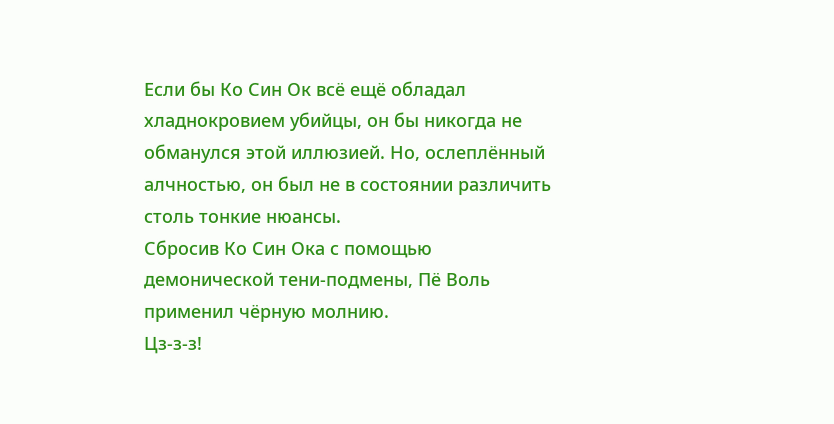Если бы Ко Син Ок всё ещё обладал хладнокровием убийцы, он бы никогда не обманулся этой иллюзией. Но, ослеплённый алчностью, он был не в состоянии различить столь тонкие нюансы.
Сбросив Ко Син Ока с помощью демонической тени-подмены, Пё Воль применил чёрную молнию.
Цз-з-з!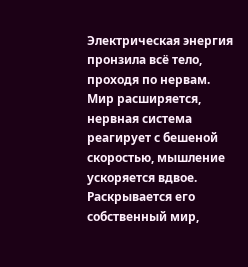Электрическая энергия пронзила всё тело, проходя по нервам.
Мир расширяется, нервная система реагирует с бешеной скоростью, мышление ускоряется вдвое.
Раскрывается его собственный мир,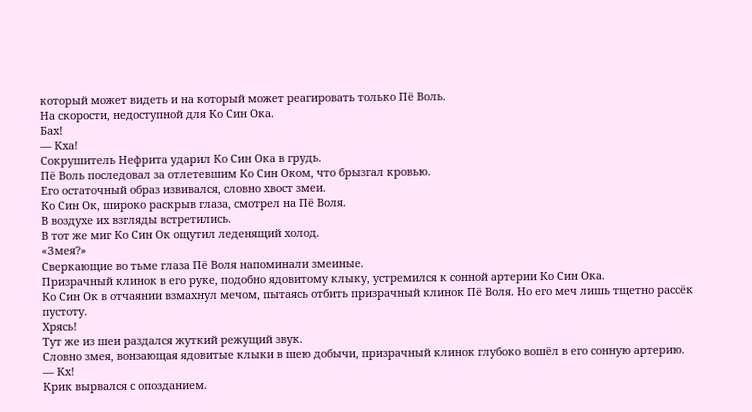который может видеть и на который может реагировать только Пё Воль.
На скорости, недоступной для Ко Син Ока.
Бах!
— Кха!
Сокрушитель Нефрита ударил Ко Син Ока в грудь.
Пё Воль последовал за отлетевшим Ко Син Оком, что брызгал кровью.
Его остаточный образ извивался, словно хвост змеи.
Ко Син Ок, широко раскрыв глаза, смотрел на Пё Воля.
В воздухе их взгляды встретились.
В тот же миг Ко Син Ок ощутил леденящий холод.
«Змея?»
Сверкающие во тьме глаза Пё Воля напоминали змеиные.
Призрачный клинок в его руке, подобно ядовитому клыку, устремился к сонной артерии Ко Син Ока.
Ко Син Ок в отчаянии взмахнул мечом, пытаясь отбить призрачный клинок Пё Воля. Но его меч лишь тщетно рассёк пустоту.
Хрясь!
Тут же из шеи раздался жуткий режущий звук.
Словно змея, вонзающая ядовитые клыки в шею добычи, призрачный клинок глубоко вошёл в его сонную артерию.
— Кх!
Крик вырвался с опозданием.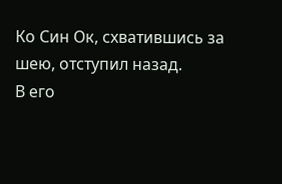Ко Син Ок, схватившись за шею, отступил назад.
В его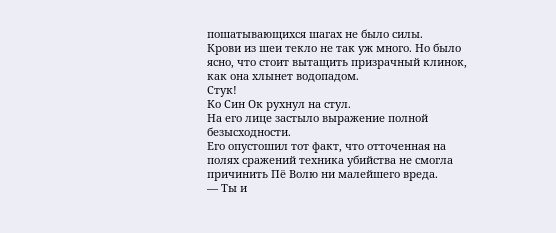пошатывающихся шагах не было силы.
Крови из шеи текло не так уж много. Но было ясно, что стоит вытащить призрачный клинок, как она хлынет водопадом.
Стук!
Ко Син Ок рухнул на стул.
На его лице застыло выражение полной безысходности.
Его опустошил тот факт, что отточенная на полях сражений техника убийства не смогла причинить Пё Волю ни малейшего вреда.
— Ты и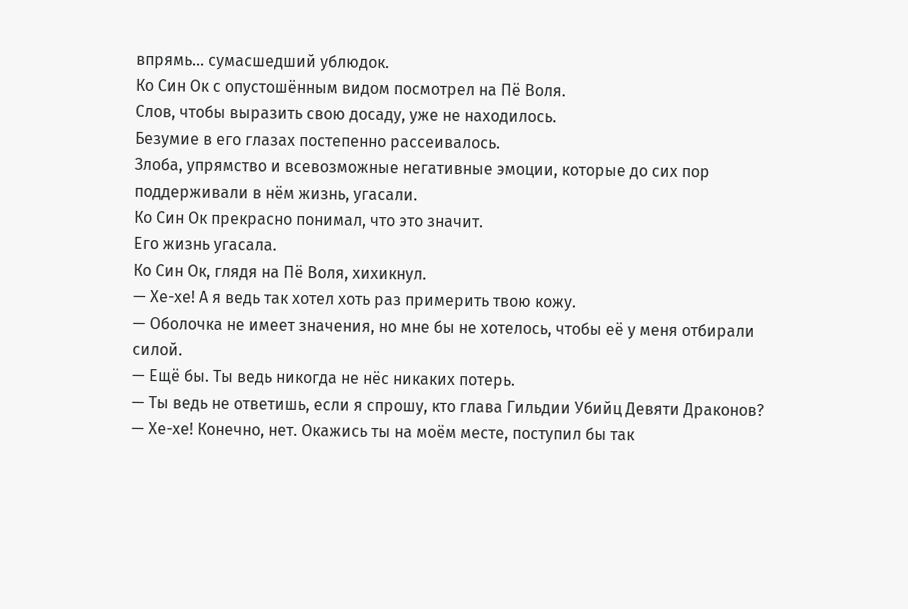впрямь… сумасшедший ублюдок.
Ко Син Ок с опустошённым видом посмотрел на Пё Воля.
Слов, чтобы выразить свою досаду, уже не находилось.
Безумие в его глазах постепенно рассеивалось.
Злоба, упрямство и всевозможные негативные эмоции, которые до сих пор поддерживали в нём жизнь, угасали.
Ко Син Ок прекрасно понимал, что это значит.
Его жизнь угасала.
Ко Син Ок, глядя на Пё Воля, хихикнул.
— Хе-хе! А я ведь так хотел хоть раз примерить твою кожу.
— Оболочка не имеет значения, но мне бы не хотелось, чтобы её у меня отбирали силой.
— Ещё бы. Ты ведь никогда не нёс никаких потерь.
— Ты ведь не ответишь, если я спрошу, кто глава Гильдии Убийц Девяти Драконов?
— Хе-хе! Конечно, нет. Окажись ты на моём месте, поступил бы так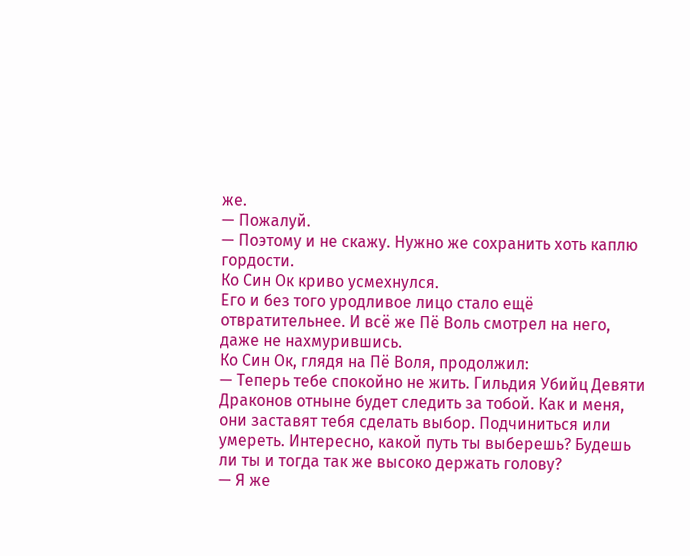же.
— Пожалуй.
— Поэтому и не скажу. Нужно же сохранить хоть каплю гордости.
Ко Син Ок криво усмехнулся.
Его и без того уродливое лицо стало ещё отвратительнее. И всё же Пё Воль смотрел на него, даже не нахмурившись.
Ко Син Ок, глядя на Пё Воля, продолжил:
— Теперь тебе спокойно не жить. Гильдия Убийц Девяти Драконов отныне будет следить за тобой. Как и меня, они заставят тебя сделать выбор. Подчиниться или умереть. Интересно, какой путь ты выберешь? Будешь ли ты и тогда так же высоко держать голову?
— Я же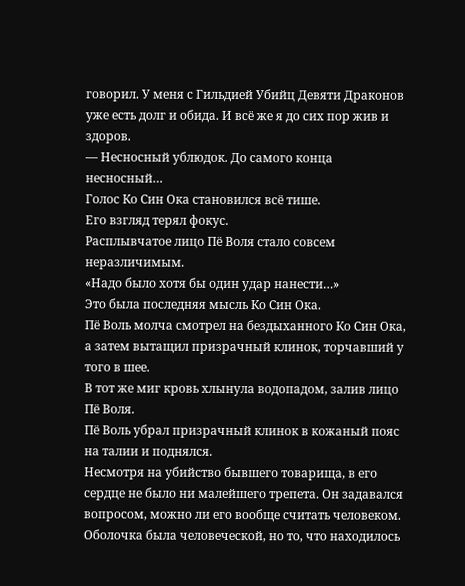говорил. У меня с Гильдией Убийц Девяти Драконов уже есть долг и обида. И всё же я до сих пор жив и здоров.
— Несносный ублюдок. До самого конца несносный…
Голос Ко Син Ока становился всё тише.
Его взгляд терял фокус.
Расплывчатое лицо Пё Воля стало совсем неразличимым.
«Надо было хотя бы один удар нанести…»
Это была последняя мысль Ко Син Ока.
Пё Воль молча смотрел на бездыханного Ко Син Ока, а затем вытащил призрачный клинок, торчавший у того в шее.
В тот же миг кровь хлынула водопадом, залив лицо Пё Воля.
Пё Воль убрал призрачный клинок в кожаный пояс на талии и поднялся.
Несмотря на убийство бывшего товарища, в его сердце не было ни малейшего трепета. Он задавался вопросом, можно ли его вообще считать человеком.
Оболочка была человеческой, но то, что находилось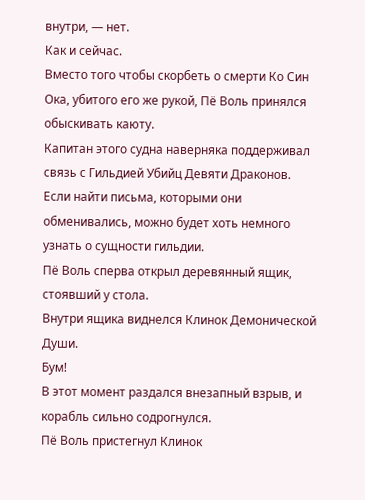внутри, — нет.
Как и сейчас.
Вместо того чтобы скорбеть о смерти Ко Син Ока, убитого его же рукой, Пё Воль принялся обыскивать каюту.
Капитан этого судна наверняка поддерживал связь с Гильдией Убийц Девяти Драконов. Если найти письма, которыми они обменивались, можно будет хоть немного узнать о сущности гильдии.
Пё Воль сперва открыл деревянный ящик, стоявший у стола.
Внутри ящика виднелся Клинок Демонической Души.
Бум!
В этот момент раздался внезапный взрыв, и корабль сильно содрогнулся.
Пё Воль пристегнул Клинок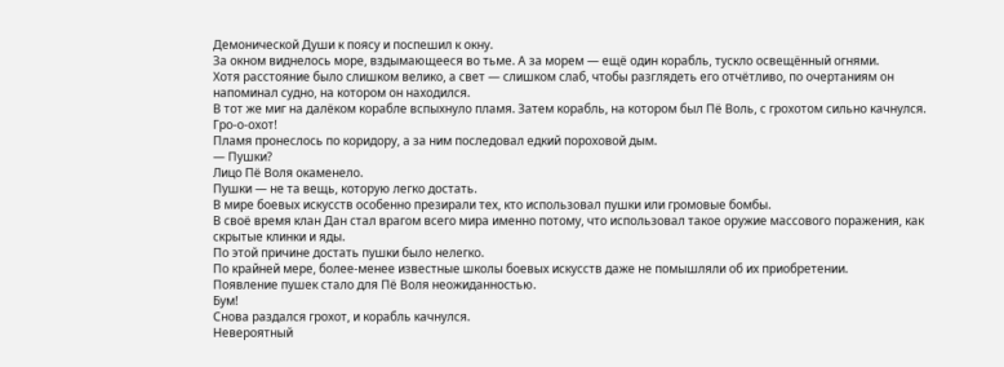Демонической Души к поясу и поспешил к окну.
За окном виднелось море, вздымающееся во тьме. А за морем — ещё один корабль, тускло освещённый огнями.
Хотя расстояние было слишком велико, а свет — слишком слаб, чтобы разглядеть его отчётливо, по очертаниям он напоминал судно, на котором он находился.
В тот же миг на далёком корабле вспыхнуло пламя. Затем корабль, на котором был Пё Воль, с грохотом сильно качнулся.
Гро-о-охот!
Пламя пронеслось по коридору, а за ним последовал едкий пороховой дым.
— Пушки?
Лицо Пё Воля окаменело.
Пушки — не та вещь, которую легко достать.
В мире боевых искусств особенно презирали тех, кто использовал пушки или громовые бомбы.
В своё время клан Дан стал врагом всего мира именно потому, что использовал такое оружие массового поражения, как скрытые клинки и яды.
По этой причине достать пушки было нелегко.
По крайней мере, более-менее известные школы боевых искусств даже не помышляли об их приобретении.
Появление пушек стало для Пё Воля неожиданностью.
Бум!
Снова раздался грохот, и корабль качнулся.
Невероятный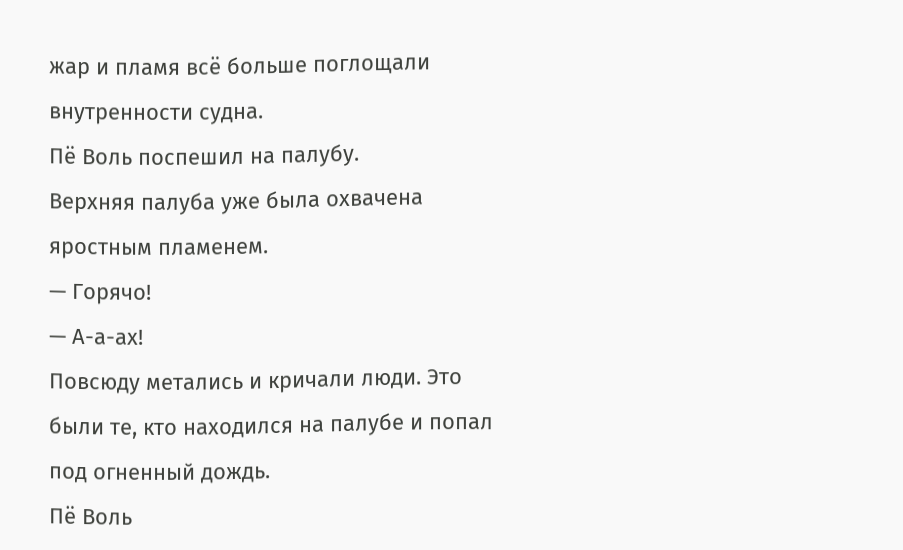жар и пламя всё больше поглощали внутренности судна.
Пё Воль поспешил на палубу.
Верхняя палуба уже была охвачена яростным пламенем.
— Горячо!
— А-а-ах!
Повсюду метались и кричали люди. Это были те, кто находился на палубе и попал под огненный дождь.
Пё Воль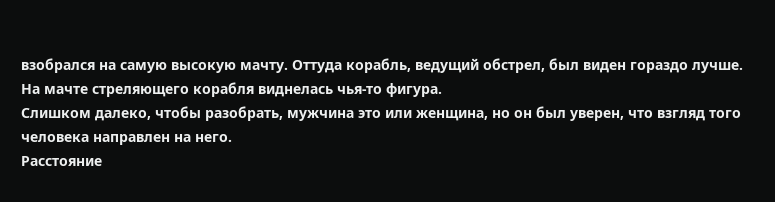взобрался на самую высокую мачту. Оттуда корабль, ведущий обстрел, был виден гораздо лучше.
На мачте стреляющего корабля виднелась чья-то фигура.
Слишком далеко, чтобы разобрать, мужчина это или женщина, но он был уверен, что взгляд того человека направлен на него.
Расстояние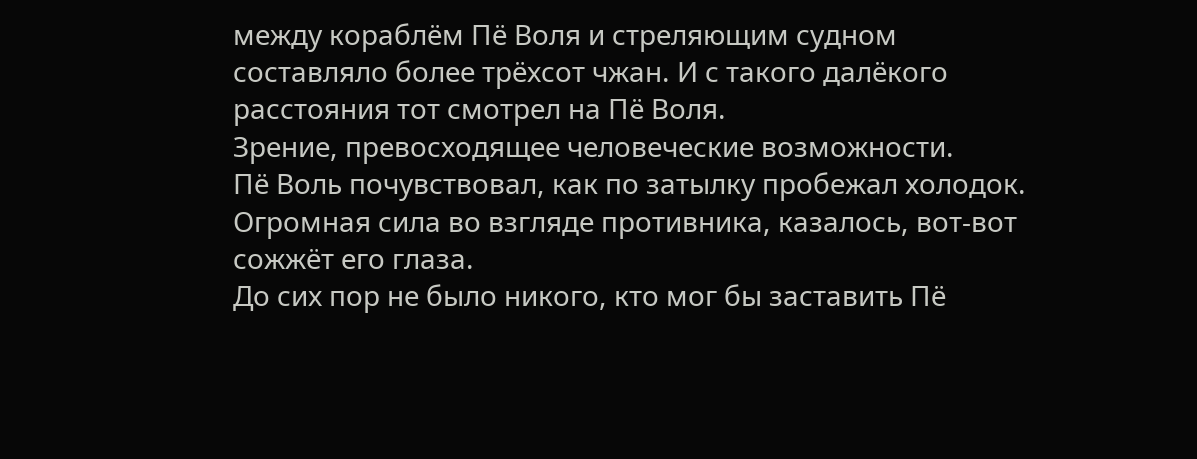между кораблём Пё Воля и стреляющим судном составляло более трёхсот чжан. И с такого далёкого расстояния тот смотрел на Пё Воля.
Зрение, превосходящее человеческие возможности.
Пё Воль почувствовал, как по затылку пробежал холодок.
Огромная сила во взгляде противника, казалось, вот-вот сожжёт его глаза.
До сих пор не было никого, кто мог бы заставить Пё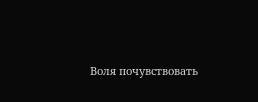Воля почувствовать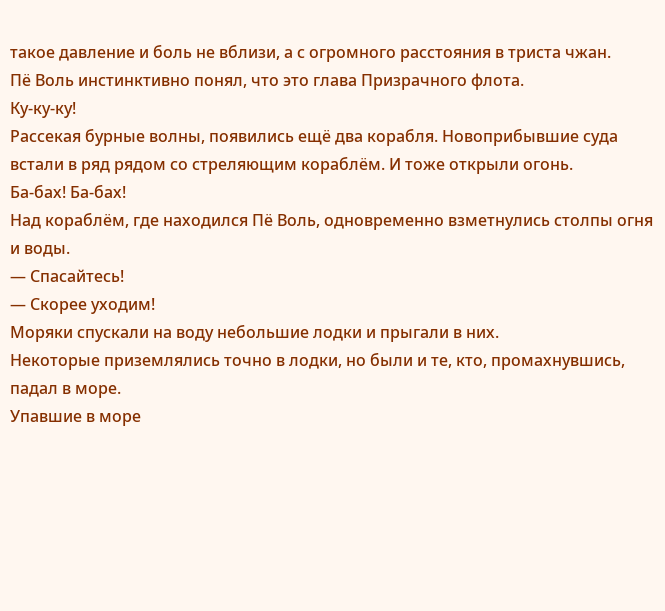такое давление и боль не вблизи, а с огромного расстояния в триста чжан.
Пё Воль инстинктивно понял, что это глава Призрачного флота.
Ку-ку-ку!
Рассекая бурные волны, появились ещё два корабля. Новоприбывшие суда встали в ряд рядом со стреляющим кораблём. И тоже открыли огонь.
Ба-бах! Ба-бах!
Над кораблём, где находился Пё Воль, одновременно взметнулись столпы огня и воды.
— Спасайтесь!
— Скорее уходим!
Моряки спускали на воду небольшие лодки и прыгали в них.
Некоторые приземлялись точно в лодки, но были и те, кто, промахнувшись, падал в море.
Упавшие в море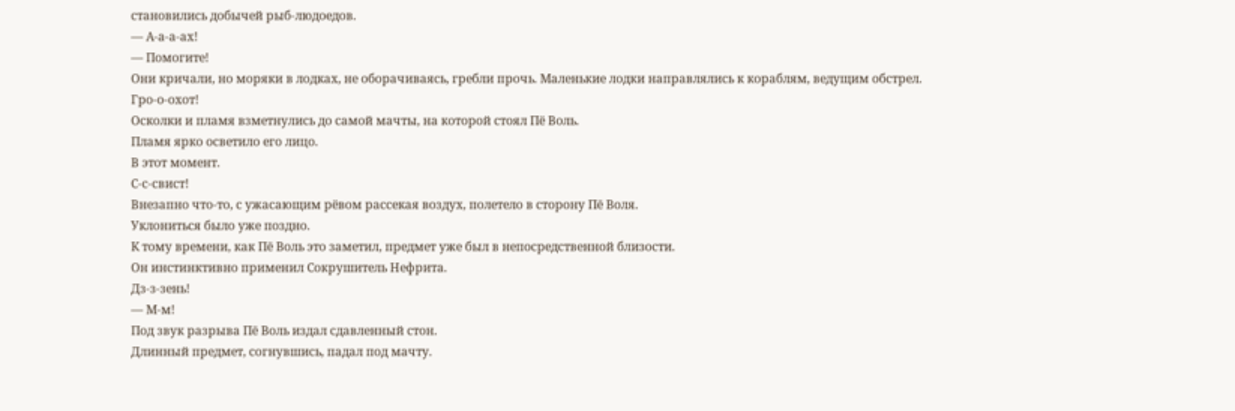становились добычей рыб-людоедов.
— А-а-а-ах!
— Помогите!
Они кричали, но моряки в лодках, не оборачиваясь, гребли прочь. Маленькие лодки направлялись к кораблям, ведущим обстрел.
Гро-о-охот!
Осколки и пламя взметнулись до самой мачты, на которой стоял Пё Воль.
Пламя ярко осветило его лицо.
В этот момент.
С-с-свист!
Внезапно что-то, с ужасающим рёвом рассекая воздух, полетело в сторону Пё Воля.
Уклониться было уже поздно.
К тому времени, как Пё Воль это заметил, предмет уже был в непосредственной близости.
Он инстинктивно применил Сокрушитель Нефрита.
Дз-з-зень!
— М-м!
Под звук разрыва Пё Воль издал сдавленный стон.
Длинный предмет, согнувшись, падал под мачту.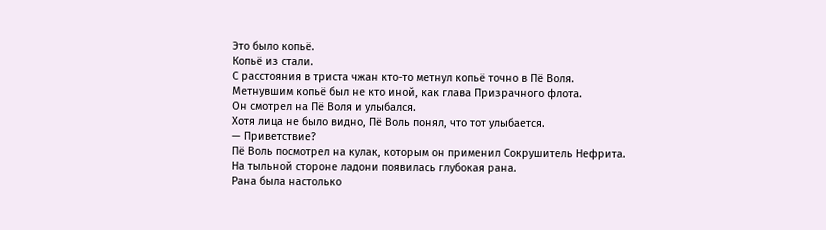Это было копьё.
Копьё из стали.
С расстояния в триста чжан кто-то метнул копьё точно в Пё Воля.
Метнувшим копьё был не кто иной, как глава Призрачного флота.
Он смотрел на Пё Воля и улыбался.
Хотя лица не было видно, Пё Воль понял, что тот улыбается.
— Приветствие?
Пё Воль посмотрел на кулак, которым он применил Сокрушитель Нефрита.
На тыльной стороне ладони появилась глубокая рана.
Рана была настолько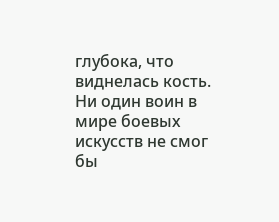глубока, что виднелась кость.
Ни один воин в мире боевых искусств не смог бы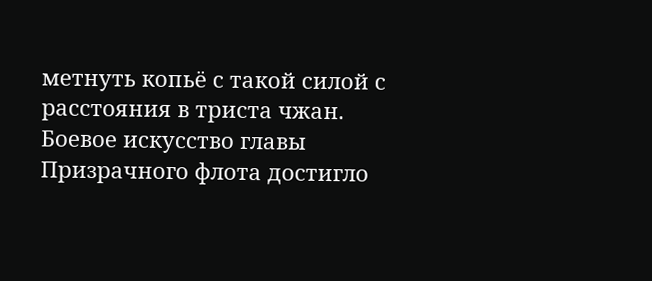метнуть копьё с такой силой с расстояния в триста чжан.
Боевое искусство главы Призрачного флота достигло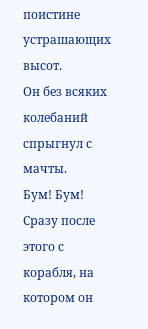поистине устрашающих высот.
Он без всяких колебаний спрыгнул с мачты.
Бум! Бум!
Сразу после этого с корабля, на котором он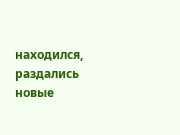находился, раздались новые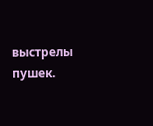выстрелы пушек.